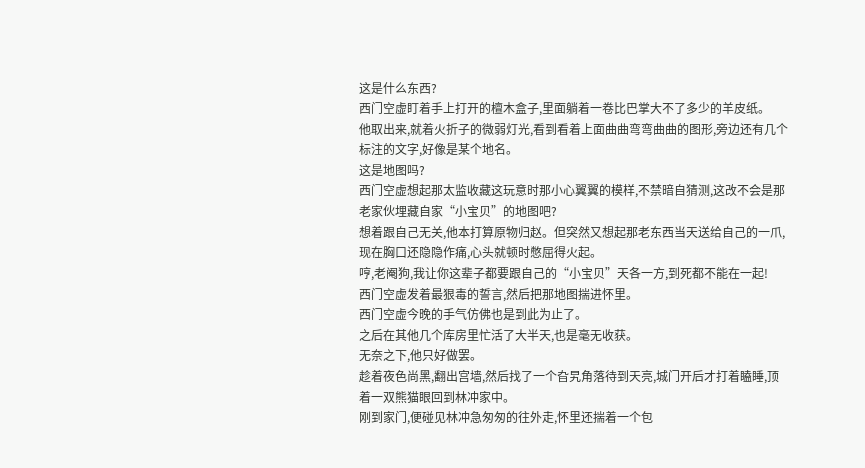这是什么东西?
西门空虚盯着手上打开的檀木盒子,里面躺着一卷比巴掌大不了多少的羊皮纸。
他取出来,就着火折子的微弱灯光,看到看着上面曲曲弯弯曲曲的图形,旁边还有几个标注的文字,好像是某个地名。
这是地图吗?
西门空虚想起那太监收藏这玩意时那小心翼翼的模样,不禁暗自猜测,这改不会是那老家伙埋藏自家“小宝贝”的地图吧?
想着跟自己无关,他本打算原物归赵。但突然又想起那老东西当天送给自己的一爪,现在胸口还隐隐作痛,心头就顿时憋屈得火起。
哼,老阉狗,我让你这辈子都要跟自己的“小宝贝”天各一方,到死都不能在一起!
西门空虚发着最狠毒的誓言,然后把那地图揣进怀里。
西门空虚今晚的手气仿佛也是到此为止了。
之后在其他几个库房里忙活了大半天,也是毫无收获。
无奈之下,他只好做罢。
趁着夜色尚黑,翻出宫墙,然后找了一个旮旯角落待到天亮,城门开后才打着瞌睡,顶着一双熊猫眼回到林冲家中。
刚到家门,便碰见林冲急匆匆的往外走,怀里还揣着一个包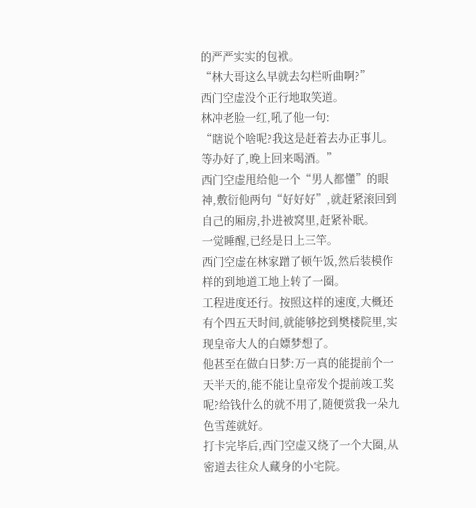的严严实实的包袱。
“林大哥这么早就去勾栏听曲啊?”
西门空虚没个正行地取笑道。
林冲老脸一红,吼了他一句:
“瞎说个啥呢?我这是赶着去办正事儿。等办好了,晚上回来喝酒。”
西门空虚甩给他一个“男人都懂”的眼神,敷衍他两句“好好好”,就赶紧滚回到自己的厢房,扑进被窝里,赶紧补眠。
一觉睡醒,已经是日上三竿。
西门空虚在林家蹭了顿午饭,然后装模作样的到地道工地上转了一圈。
工程进度还行。按照这样的速度,大概还有个四五天时间,就能够挖到樊楼院里,实现皇帝大人的白嫖梦想了。
他甚至在做白日梦:万一真的能提前个一天半天的,能不能让皇帝发个提前竣工奖呢?给钱什么的就不用了,随便赏我一朵九色雪莲就好。
打卡完毕后,西门空虚又绕了一个大圈,从密道去往众人藏身的小宅院。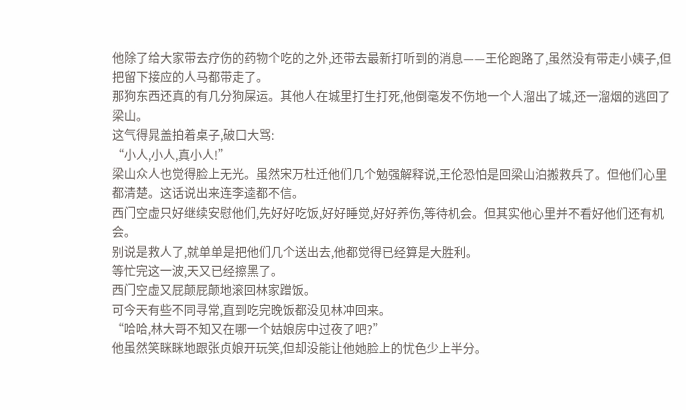他除了给大家带去疗伤的药物个吃的之外,还带去最新打听到的消息——王伦跑路了,虽然没有带走小姨子,但把留下接应的人马都带走了。
那狗东西还真的有几分狗屎运。其他人在城里打生打死,他倒毫发不伤地一个人溜出了城,还一溜烟的逃回了梁山。
这气得晁盖拍着桌子,破口大骂:
“小人,小人,真小人!”
梁山众人也觉得脸上无光。虽然宋万杜迁他们几个勉强解释说,王伦恐怕是回梁山泊搬救兵了。但他们心里都清楚。这话说出来连李逵都不信。
西门空虚只好继续安慰他们,先好好吃饭,好好睡觉,好好养伤,等待机会。但其实他心里并不看好他们还有机会。
别说是救人了,就单单是把他们几个送出去,他都觉得已经算是大胜利。
等忙完这一波,天又已经擦黑了。
西门空虚又屁颠屁颠地滚回林家蹭饭。
可今天有些不同寻常,直到吃完晚饭都没见林冲回来。
“哈哈,林大哥不知又在哪一个姑娘房中过夜了吧?”
他虽然笑眯眯地跟张贞娘开玩笑,但却没能让他她脸上的忧色少上半分。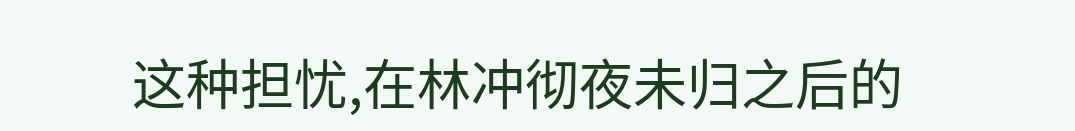这种担忧,在林冲彻夜未归之后的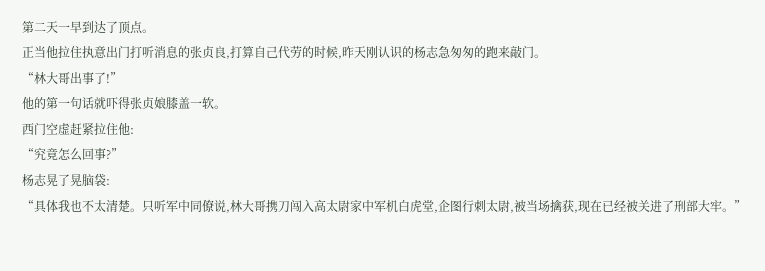第二天一早到达了顶点。
正当他拉住执意出门打听消息的张贞良,打算自己代劳的时候,昨天刚认识的杨志急匆匆的跑来敲门。
“林大哥出事了!”
他的第一句话就吓得张贞娘膝盖一软。
西门空虚赶紧拉住他:
“究竟怎么回事?”
杨志晃了晃脑袋:
“具体我也不太清楚。只听军中同僚说,林大哥携刀闯入高太尉家中军机白虎堂,企图行刺太尉,被当场擒获,现在已经被关进了刑部大牢。”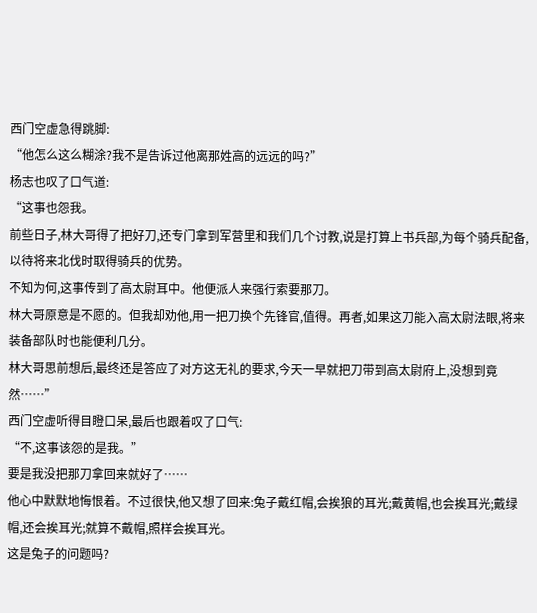西门空虚急得跳脚:
“他怎么这么糊涂?我不是告诉过他离那姓高的远远的吗?”
杨志也叹了口气道:
“这事也怨我。
前些日子,林大哥得了把好刀,还专门拿到军营里和我们几个讨教,说是打算上书兵部,为每个骑兵配备,以待将来北伐时取得骑兵的优势。
不知为何,这事传到了高太尉耳中。他便派人来强行索要那刀。
林大哥原意是不愿的。但我却劝他,用一把刀换个先锋官,值得。再者,如果这刀能入高太尉法眼,将来装备部队时也能便利几分。
林大哥思前想后,最终还是答应了对方这无礼的要求,今天一早就把刀带到高太尉府上,没想到竟然……”
西门空虚听得目瞪口呆,最后也跟着叹了口气:
“不,这事该怨的是我。”
要是我没把那刀拿回来就好了……
他心中默默地悔恨着。不过很快,他又想了回来:兔子戴红帽,会挨狼的耳光;戴黄帽,也会挨耳光;戴绿帽,还会挨耳光;就算不戴帽,照样会挨耳光。
这是兔子的问题吗?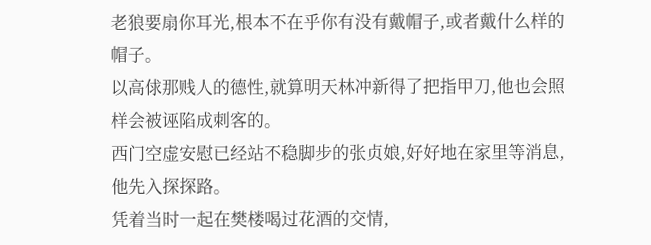老狼要扇你耳光,根本不在乎你有没有戴帽子,或者戴什么样的帽子。
以高俅那贱人的德性,就算明天林冲新得了把指甲刀,他也会照样会被诬陷成刺客的。
西门空虚安慰已经站不稳脚步的张贞娘,好好地在家里等消息,他先入探探路。
凭着当时一起在樊楼喝过花酒的交情,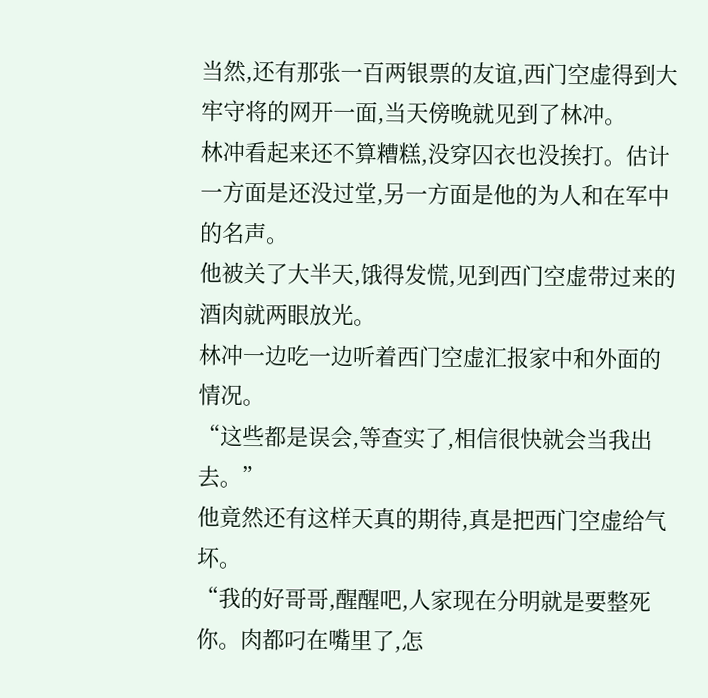当然,还有那张一百两银票的友谊,西门空虚得到大牢守将的网开一面,当天傍晚就见到了林冲。
林冲看起来还不算糟糕,没穿囚衣也没挨打。估计一方面是还没过堂,另一方面是他的为人和在军中的名声。
他被关了大半天,饿得发慌,见到西门空虚带过来的酒肉就两眼放光。
林冲一边吃一边听着西门空虚汇报家中和外面的情况。
“这些都是误会,等查实了,相信很快就会当我出去。”
他竟然还有这样天真的期待,真是把西门空虚给气坏。
“我的好哥哥,醒醒吧,人家现在分明就是要整死你。肉都叼在嘴里了,怎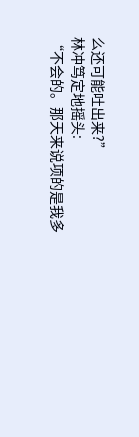么还可能吐出来?”
林冲笃定地摇头:
“不会的。那天来说项的是我多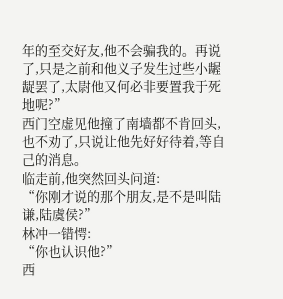年的至交好友,他不会骗我的。再说了,只是之前和他义子发生过些小龌龊罢了,太尉他又何必非要置我于死地呢?”
西门空虚见他撞了南墙都不肯回头,也不劝了,只说让他先好好待着,等自己的消息。
临走前,他突然回头问道:
“你刚才说的那个朋友,是不是叫陆谦,陆虞侯?”
林冲一错愕:
“你也认识他?”
西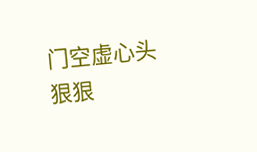门空虚心头狠狠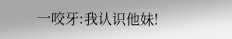一咬牙:我认识他妹!